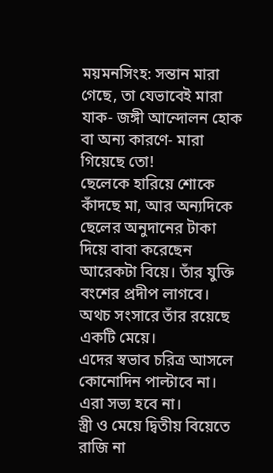ময়মনসিংহ: সন্তান মারা গেছে, তা যেভাবেই মারা যাক- জঙ্গী আন্দোলন হোক বা অন্য কারণে- মারা গিয়েছে তো!
ছেলেকে হারিয়ে শোকে কাঁদছে মা, আর অন্যদিকে ছেলের অনুদানের টাকা দিয়ে বাবা করেছেন আরেকটা বিয়ে। তাঁর যুক্তি বংশের প্রদীপ লাগবে। অথচ সংসারে তাঁর রয়েছে একটি মেয়ে।
এদের স্বভাব চরিত্র আসলে কোনোদিন পাল্টাবে না। এরা সভ্য হবে না।
স্ত্রী ও মেয়ে দ্বিতীয় বিয়েতে রাজি না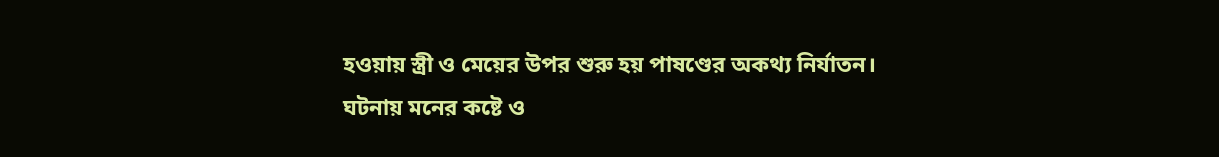হওয়ায় স্ত্রী ও মেয়ের উপর শুরু হয় পাষণ্ডের অকথ্য নির্যাতন।
ঘটনায় মনের কষ্টে ও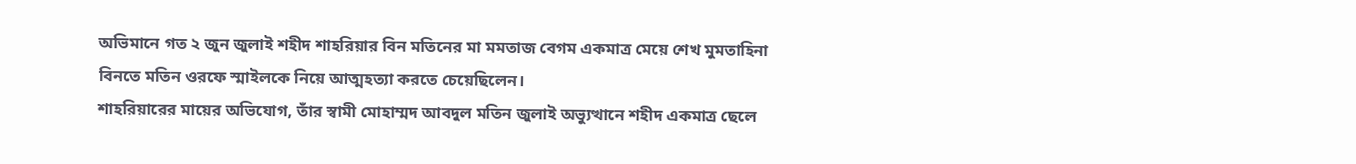অভিমানে গত ২ জুন জুলাই শহীদ শাহরিয়ার বিন মতিনের মা মমতাজ বেগম একমাত্র মেয়ে শেখ মুমতাহিনা বিনতে মতিন ওরফে স্মাইলকে নিয়ে আত্মহত্যা করতে চেয়েছিলেন।
শাহরিয়ারের মায়ের অভিযোগ, তাঁর স্বামী মোহাম্মদ আবদুল মতিন জুলাই অভ্যুত্থানে শহীদ একমাত্র ছেলে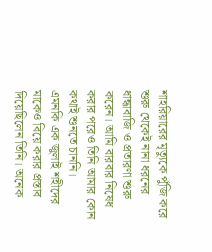শাহরিয়ারের মৃত্যুকে পুঁজি করে শুরু থেকেই নানা ধরনের ধান্ধাবাজি ও প্রতারণা শুরু করেন। আমি বারবার নিষেধ করার পরেও তিনি আমার কোন কথাই শুনতে চাননি।
এমনকি এক জুলাই শহীদের মাকেও বিয়ে করার প্রস্তাব দিয়েছিলেন তিনি। অনেক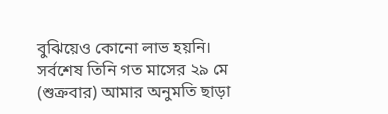বুঝিয়েও কোনো লাভ হয়নি।
সর্বশেষ তিনি গত মাসের ২৯ মে (শুক্রবার) আমার অনুমতি ছাড়া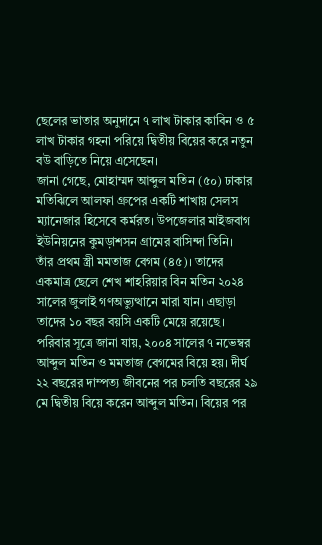ছেলের ভাতার অনুদানে ৭ লাখ টাকার কাবিন ও ৫ লাখ টাকার গহনা পরিয়ে দ্বিতীয় বিয়ের করে নতুন বউ বাড়িতে নিয়ে এসেছেন।
জানা গেছে, মোহাম্মদ আব্দুল মতিন (৫০) ঢাকার মতিঝিলে আলফা গ্রুপের একটি শাখায় সেলস ম্যানেজার হিসেবে কর্মরত। উপজেলার মাইজবাগ ইউনিয়নের কুমড়াশসন গ্রামের বাসিন্দা তিনি।
তাঁর প্রথম স্ত্রী মমতাজ বেগম (৪৫)। তাদের একমাত্র ছেলে শেখ শাহরিয়ার বিন মতিন ২০২৪ সালের জুলাই গণঅভ্যুত্থানে মারা যান। এছাড়া তাদের ১০ বছর বয়সি একটি মেয়ে রয়েছে।
পরিবার সূত্রে জানা যায়, ২০০৪ সালের ৭ নভেম্বর আব্দুল মতিন ও মমতাজ বেগমের বিয়ে হয়। দীর্ঘ ২২ বছরের দাম্পত্য জীবনের পর চলতি বছরের ২৯ মে দ্বিতীয় বিয়ে করেন আব্দুল মতিন। বিয়ের পর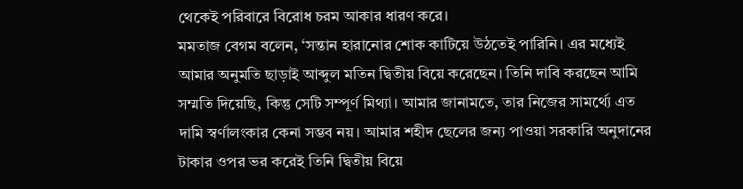থেকেই পরিবারে বিরোধ চরম আকার ধারণ করে।
মমতাজ বেগম বলেন, ‘সন্তান হারানোর শোক কাটিয়ে উঠতেই পারিনি। এর মধ্যেই আমার অনুমতি ছাড়াই আব্দুল মতিন দ্বিতীয় বিয়ে করেছেন। তিনি দাবি করছেন আমি সম্মতি দিয়েছি, কিন্তু সেটি সম্পূর্ণ মিথ্যা। আমার জানামতে, তার নিজের সামর্থ্যে এত দামি স্বর্ণালংকার কেনা সম্ভব নয়। আমার শহীদ ছেলের জন্য পাওয়া সরকারি অনুদানের টাকার ওপর ভর করেই তিনি দ্বিতীয় বিয়ে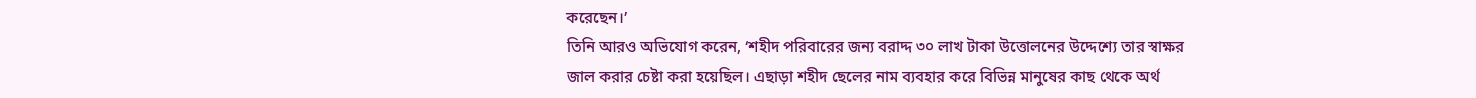করেছেন।’
তিনি আরও অভিযোগ করেন, ‘শহীদ পরিবারের জন্য বরাদ্দ ৩০ লাখ টাকা উত্তোলনের উদ্দেশ্যে তার স্বাক্ষর জাল করার চেষ্টা করা হয়েছিল। এছাড়া শহীদ ছেলের নাম ব্যবহার করে বিভিন্ন মানুষের কাছ থেকে অর্থ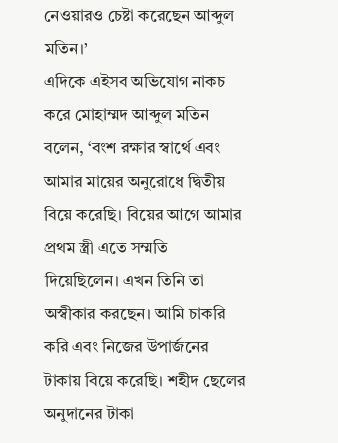নেওয়ারও চেষ্টা করেছেন আব্দুল মতিন।’
এদিকে এইসব অভিযোগ নাকচ করে মোহাম্মদ আব্দুল মতিন বলেন, ‘বংশ রক্ষার স্বার্থে এবং আমার মায়ের অনুরোধে দ্বিতীয় বিয়ে করেছি। বিয়ের আগে আমার প্রথম স্ত্রী এতে সম্মতি দিয়েছিলেন। এখন তিনি তা অস্বীকার করছেন। আমি চাকরি করি এবং নিজের উপার্জনের টাকায় বিয়ে করেছি। শহীদ ছেলের অনুদানের টাকা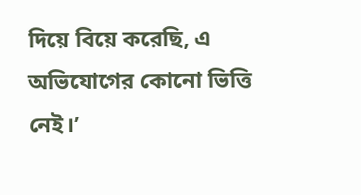দিয়ে বিয়ে করেছি, এ অভিযোগের কোনো ভিত্তি নেই।’